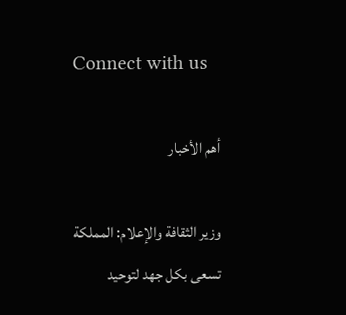Connect with us

أهم الأخبار

وزير الثقافة والإعلام: المملكة تسعى بكل جهد لتوحيد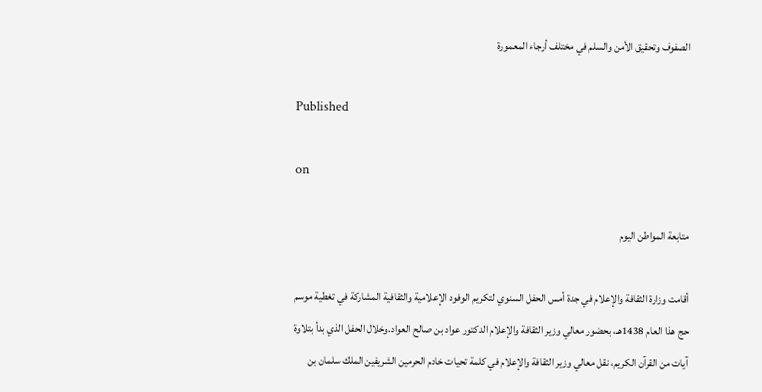الصفوف وتحقيق الأمن والسلم في مختلف أرجاء المعمورة

Published

on

متابعة المواطن اليوم

أقامت وزارة الثقافة والإعلام في جدة أمس الحفل السنوي لتكريم الوفود الإعلامية والثقافية المشاركة في تغطية موسم حج هذا العام 1438هـ، بحضور معالي وزير الثقافة والإعلام الدكتور عواد بن صالح العواد.وخلال الحفل الذي بدأ بتلاوة آيات من القرآن الكريم، نقل معالي وزير الثقافة والإعلام في كلمة تحيات خادم الحرمين الشريفين الملك سلمان بن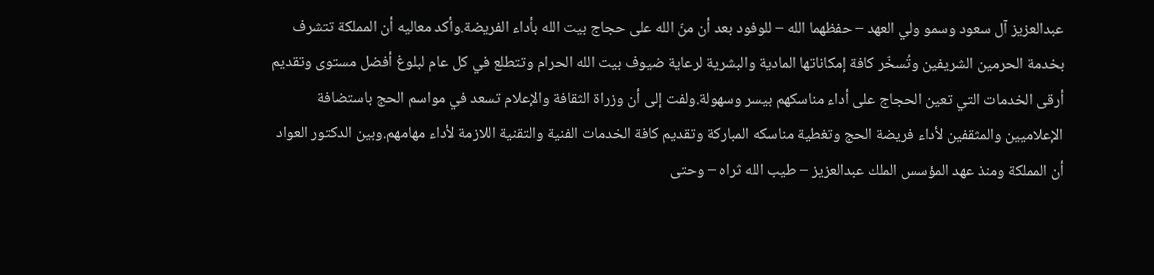عبدالعزيز آل سعود وسمو ولي العهد – حفظهما الله – للوفود بعد أن منّ الله على حجاج بيت الله بأداء الفريضة.وأكد معاليه أن المملكة تتشرف بخدمة الحرمين الشريفين وتُسخّر كافة إمكاناتها المادية والبشرية لرعاية ضيوف بيت الله الحرام وتتطلع في كل عام لبلوغ أفضل مستوى وتقديم أرقى الخدمات التي تعين الحجاج على أداء مناسكهم بيسر وسهولة.ولفت إلى أن وزراة الثقافة والإعلام تسعد في مواسم الحج باستضافة الإعلاميين والمثقفين لأداء فريضة الحج وتغطية مناسكه المباركة وتقديم كافة الخدمات الفنية والتقنية اللازمة لأداء مهامهم.وبين الدكتور العواد أن المملكة ومنذ عهد المؤسس الملك عبدالعزيز – طيب الله ثراه – وحتى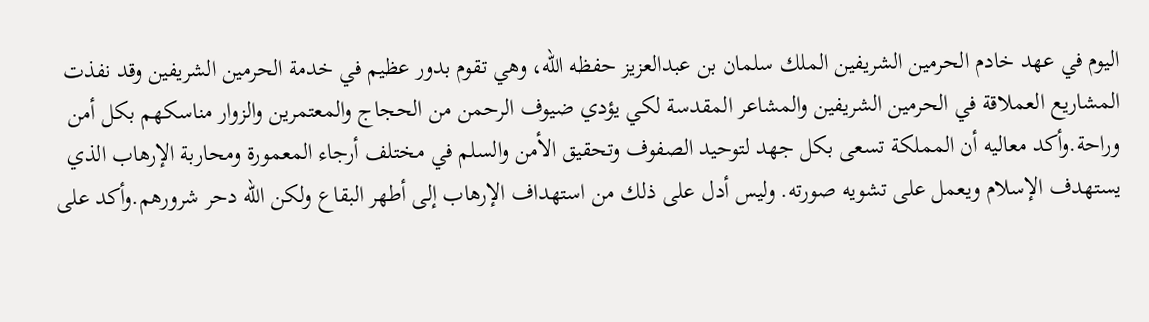اليوم في عهد خادم الحرمين الشريفين الملك سلمان بن عبدالعزيز حفظه الله، وهي تقوم بدور عظيم في خدمة الحرمين الشريفين وقد نفذت المشاريع العملاقة في الحرمين الشريفين والمشاعر المقدسة لكي يؤدي ضيوف الرحمن من الحجاج والمعتمرين والزوار مناسكهم بكل أمن وراحة.وأكد معاليه أن المملكة تسعى بكل جهد لتوحيد الصفوف وتحقيق الأمن والسلم في مختلف أرجاء المعمورة ومحاربة الإرهاب الذي يستهدف الإسلام ويعمل على تشويه صورته. وليس أدل على ذلك من استهداف الإرهاب إلى أطهر البقاع ولكن الله دحر شرورهم.وأكد على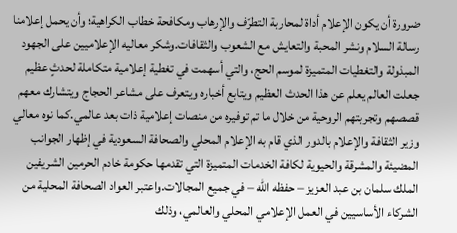ضرورة أن يكون الإعلام أداة لمحاربة التطرّف والإرهاب ومكافحة خطاب الكراهية؛ وأن يحمل إعلامنا رسالة السلام ونشر المحبة والتعايش مع الشعوب والثقافات.وشكر معاليه الإعلاميين على الجهود المبذولة والتغطيات المتميزة لموسم الحج، والتي أسهمت في تغطية إعلامية متكاملة لحدثٍ عظيم جعلت العالم يعلم عن هذا الحدث العظيم ويتابع أخباره ويتعرف على مشاعر الحجاج ويتشارك معهم قصصهم وتجربتهم الروحية من خلال ما تم توفيره من منصات إعلامية ذات بعد عالمي.كما نوه معالي وزير الثقافة والإعلام بالدور الذي قام به الإعلام المحلي والصحافة السعودية في إظهار الجوانب المضيئة والمشرقة والحيوية لكافة الخدمات المتميزة التي تقدمها حكومة خادم الحرمين الشريفين الملك سلمان بن عبد العزيز – حفظه الله – في جميع المجالات.واعتبر العواد الصحافة المحلية من الشركاء الأساسيين في العمل الإعلامي المحلي والعالمي، وذلك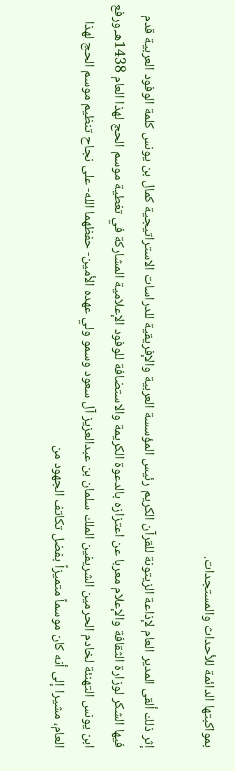بمواكبتها الدائمة للأحداث والمستجدات.

إثر ذلك ألقى المدير العام لإذاعة الزيتونة للقرآن الكريم رئيس المؤسسة العربية والإفريقية للدراسات الاستراتيجية كمال بن يونس كلمة الوفود العربية قدم فيها الشكر لوزارة الثقافة والإعلام معربا عن اعتزازه بالدعوة الكريمة والاستضافة للوفود الإعلامية المشاركة في تغطية موسم الحج لهذا العام 1438هـ.ورفع ابن يونس التهنئة لخادم الحرمين الشريفين الملك سلمان بن عبدالعزيز آل سعود وسمو ولي عهده الأمين- حفظهما الله- على نجاح تنظيم موسم الحج لهذا العام، مشيرا إلى أنه كان موسماً متميزاً بفضل تكاتف الجهود من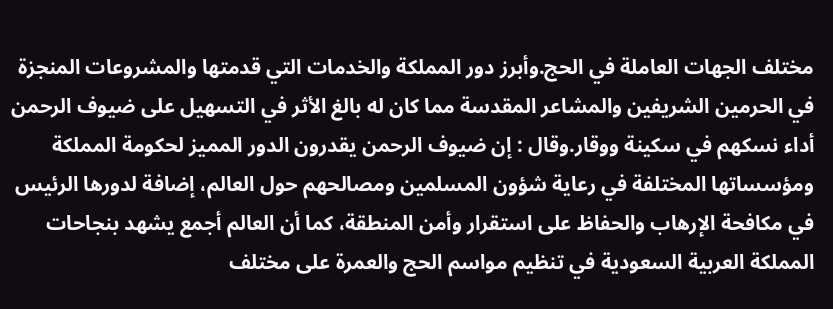مختلف الجهات العاملة في الحج.وأبرز دور المملكة والخدمات التي قدمتها والمشروعات المنجزة في الحرمين الشريفين والمشاعر المقدسة مما كان له بالغ الأثر في التسهيل على ضيوف الرحمن أداء نسكهم في سكينة ووقار.وقال : إن ضيوف الرحمن يقدرون الدور المميز لحكومة المملكة ومؤسساتها المختلفة في رعاية شؤون المسلمين ومصالحهم حول العالم، إضافة لدورها الرئيس في مكافحة الإرهاب والحفاظ على استقرار وأمن المنطقة، كما أن العالم أجمع يشهد بنجاحات المملكة العربية السعودية في تنظيم مواسم الحج والعمرة على مختلف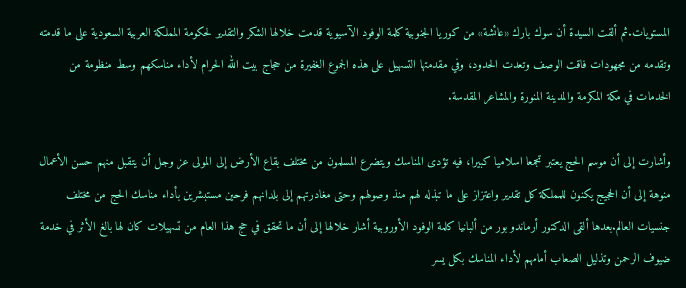المستويات.ثم ألقت السيدة أن سوك بارك «عائشة» من كوريا الجنوبية كلمة الوفود الآسيوية قدمت خلالها الشكر والتقدير لحكومة المملكة العربية السعودية على ما قدمته وتقدمه من مجهودات فاقت الوصف وتعدت الحدود، وفي مقدمتها التسهيل على هذه الجموع الغفيرة من حجاج بيت الله الحرام لأداء مناسكهم وسط منظومة من الخدمات في مكة المكرمة والمدينة المنورة والمشاعر المقدسة.

وأشارت إلى أن موسم الحج يعتبر تجمعا اسلاميا كبيرا، فيه تؤدى المناسك ويتضرع المسلمون من مختلف بقاع الأرض إلى المولى عز وجل أن يتقبل منهم حسن الأعمال منوهة إلى أن الحجيج يكنون للمملكة كل تقدير واعتزاز على ما تبذله لهم منذ وصولهم وحتى مغادرتهم إلى بلدانهم فرحين مستبشرين بأداء مناسك الحج من مختلف جنسيات العالم.بعدها ألقى الدكتور أرماندو بور من ألبانيا كلمة الوفود الأوروبية أشار خلالها إلى أن ما تحقق في حج هذا العام من تسهيلات كان لها بالغ الأثر في خدمة ضيوف الرحمن وتذليل الصعاب أمامهم لأداء المناسك بكل يسر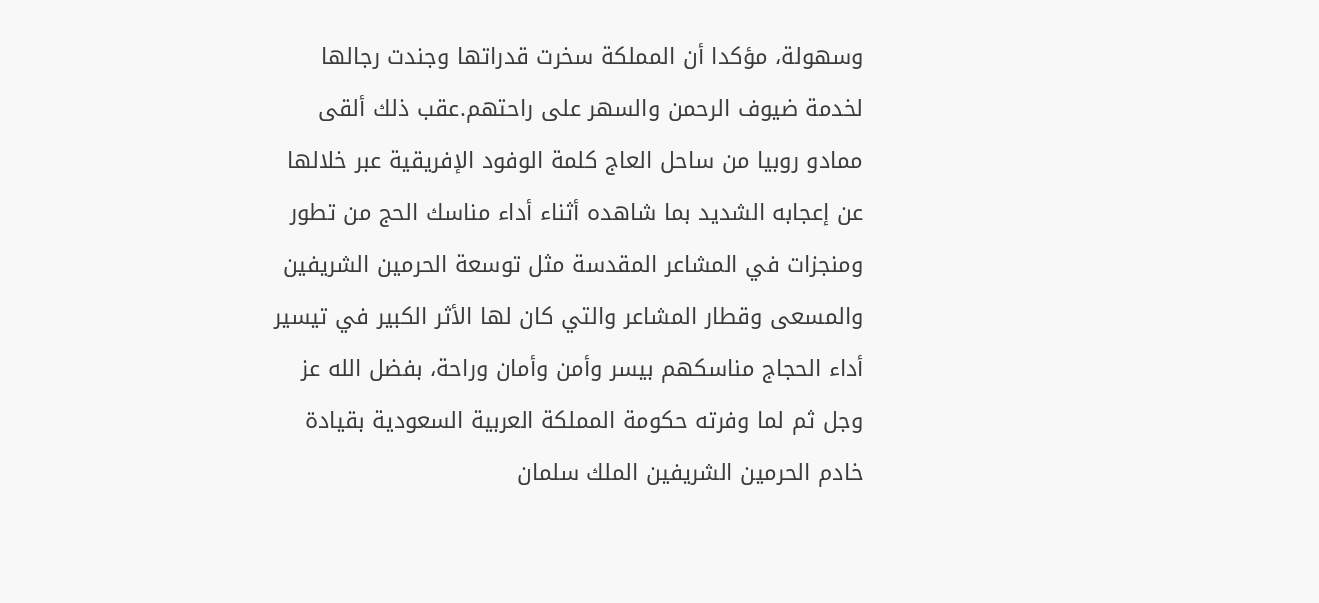وسهولة، مؤكدا أن المملكة سخرت قدراتها وجندت رجالها لخدمة ضيوف الرحمن والسهر على راحتهم.عقب ذلك ألقى ممادو روبيا من ساحل العاج كلمة الوفود الإفريقية عبر خلالها عن إعجابه الشديد بما شاهده أثناء أداء مناسك الحج من تطور ومنجزات في المشاعر المقدسة مثل توسعة الحرمين الشريفين والمسعى وقطار المشاعر والتي كان لها الأثر الكبير في تيسير أداء الحجاج مناسكهم بيسر وأمن وأمان وراحة، بفضل الله عز وجل ثم لما وفرته حكومة المملكة العربية السعودية بقيادة خادم الحرمين الشريفين الملك سلمان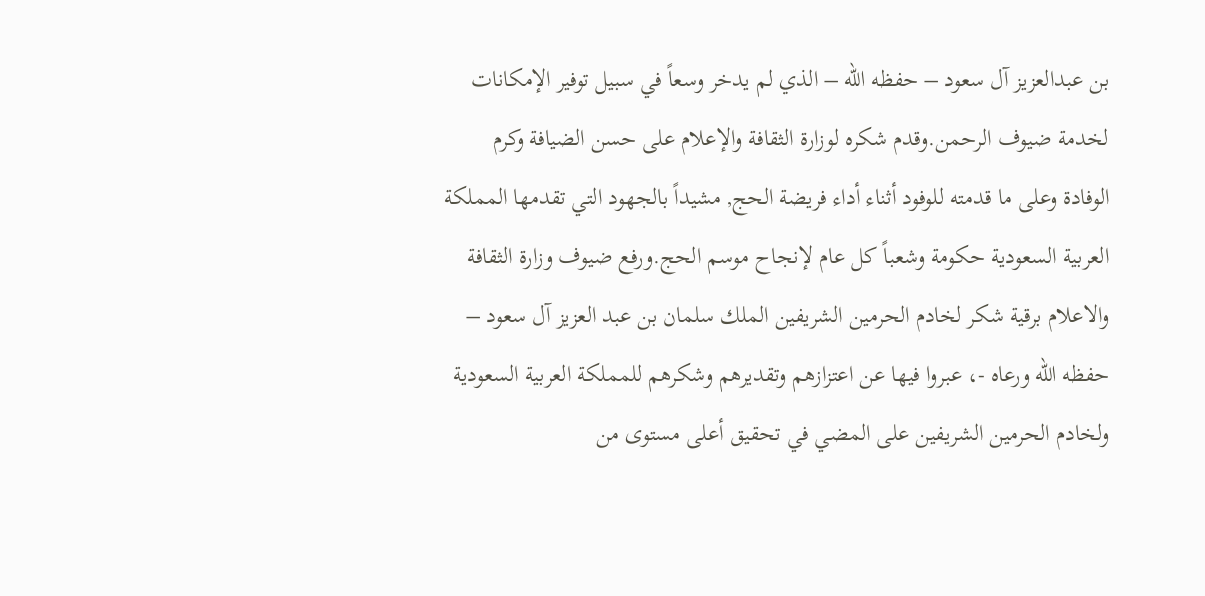بن عبدالعزيز آل سعود – حفظه الله – الذي لم يدخر وسعاً في سبيل توفير الإمكانات لخدمة ضيوف الرحمن.وقدم شكره لوزارة الثقافة والإعلام على حسن الضيافة وكرم الوفادة وعلى ما قدمته للوفود أثناء أداء فريضة الحج, مشيداً بالجهود التي تقدمها المملكة العربية السعودية حكومة وشعباً كل عام لإنجاح موسم الحج.ورفع ضيوف وزارة الثقافة والاعلام برقية شكر لخادم الحرمين الشريفين الملك سلمان بن عبد العزيز آل سعود – حفظه الله ورعاه -، عبروا فيها عن اعتزازهم وتقديرهم وشكرهم للمملكة العربية السعودية ولخادم الحرمين الشريفين على المضي في تحقيق أعلى مستوى من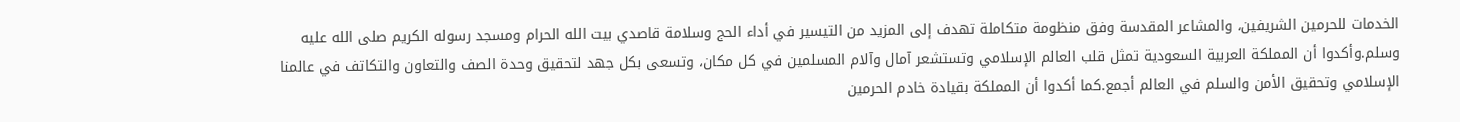الخدمات للحرمين الشريفين، والمشاعر المقدسة وفق منظومة متكاملة تهدف إلى المزيد من التيسير في أداء الحج وسلامة قاصدي بيت الله الحرام ومسجد رسوله الكريم صلى الله عليه وسلم.وأكدوا أن المملكة العربية السعودية تمثل قلب العالم الإسلامي وتستشعر آمال وآلام المسلمين في كل مكان، وتسعى بكل جهد لتحقيق وحدة الصف والتعاون والتكاتف في عالمنا الإسلامي وتحقيق الأمن والسلم في العالم أجمع.كما أكدوا أن المملكة بقيادة خادم الحرمين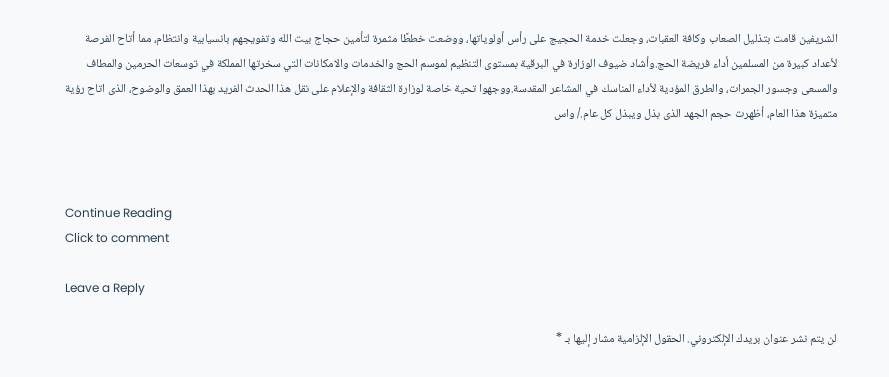الشريفين قامت بتذليل الصعاب وكافة العقبات، وجعلت خدمة الحجيج على رأس أولوياتها، ووضعت خططًا مثمرة لتأمين حجاج بيت الله وتفويجهم بانسيابية وانتظام، مما أتاح الفرصة لأعداد كبيرة من المسلمين أداء فريضة الحج.وأشاد ضيوف الوزارة في البرقية بمستوى التنظيم لموسم الحج والخدمات والامكانات التي سخرتها المملكة في توسعات الحرمين والمطاف والمسعى وجسور الجمرات، والطرق المؤدية لأداء المناسك في المشاعر المقدسة.ووجهوا تحية خاصة لوزارة الثقافة والإعلام على نقل هذا الحدث الفريد بهذا العمق والوضوح، الذى اتاح رؤية متميزة هذا العام، أظهرت حجم الجهد الذى بذل ويبذل كل عام./ واس



Continue Reading
Click to comment

Leave a Reply

لن يتم نشر عنوان بريدك الإلكتروني. الحقول الإلزامية مشار إليها بـ *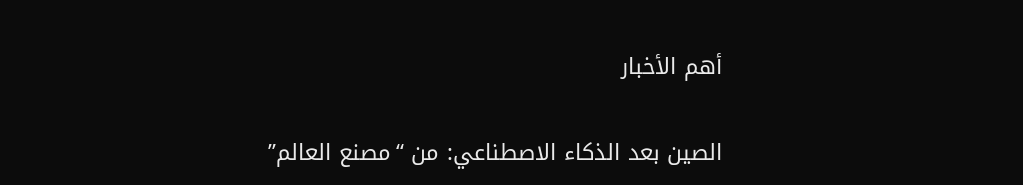أهم الأخبار

الصين بعد الذكاء الاصطناعي: من “مصنع العالم”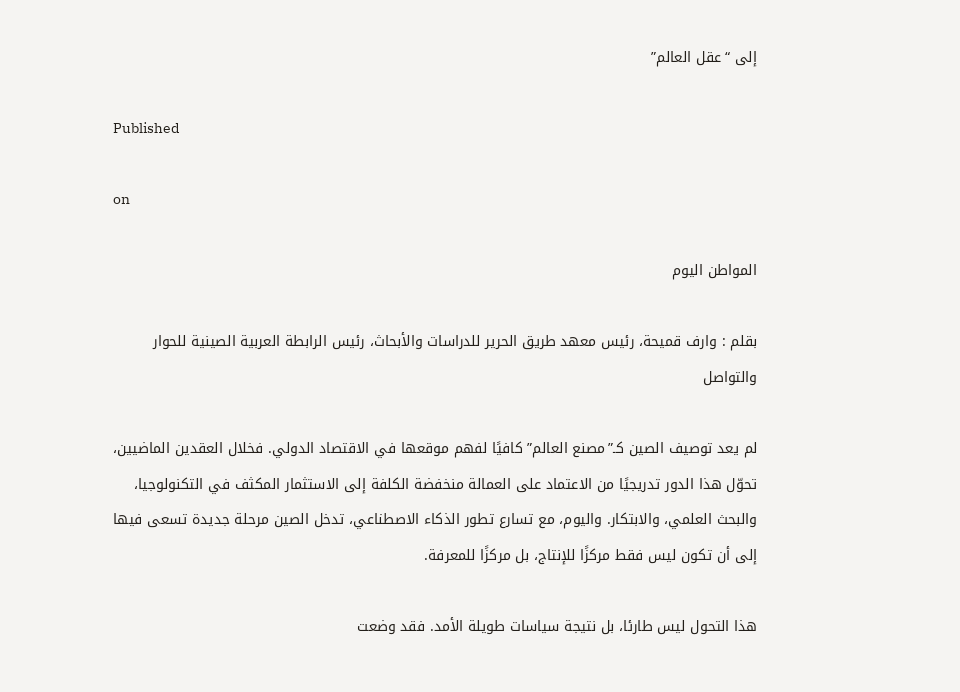إلى “عقل العالم”

Published

on

المواطن اليوم

بقلم : وارف قميحة، رئيس معهد طريق الحرير للدراسات والأبحاث، رئيس الرابطة العربية الصينية للحوار والتواصل

لم يعد توصيف الصين كـ”مصنع العالم” كافيًا لفهم موقعها في الاقتصاد الدولي. فخلال العقدين الماضيين، تحوّل هذا الدور تدريجيًا من الاعتماد على العمالة منخفضة الكلفة إلى الاستثمار المكثف في التكنولوجيا، والبحث العلمي، والابتكار. واليوم، مع تسارع تطور الذكاء الاصطناعي، تدخل الصين مرحلة جديدة تسعى فيها إلى أن تكون ليس فقط مركزًا للإنتاج، بل مركزًا للمعرفة.

هذا التحول ليس طارئا، بل نتيجة سياسات طويلة الأمد. فقد وضعت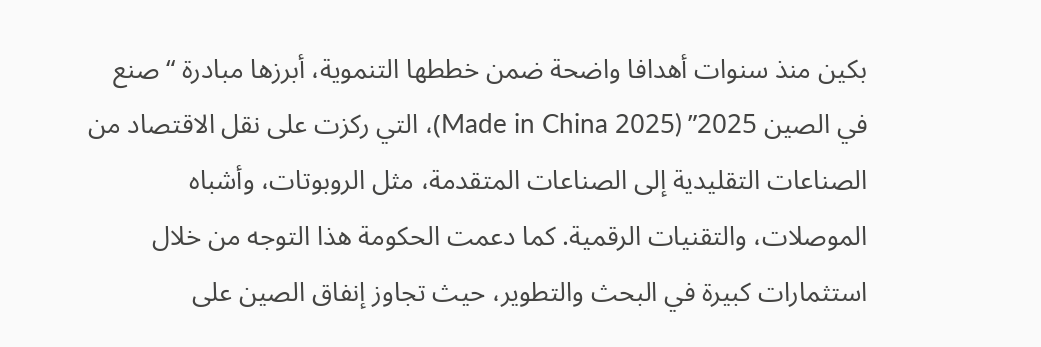بكين منذ سنوات أهدافا واضحة ضمن خططها التنموية، أبرزها مبادرة “صنع في الصين 2025” (Made in China 2025)، التي ركزت على نقل الاقتصاد من الصناعات التقليدية إلى الصناعات المتقدمة، مثل الروبوتات، وأشباه الموصلات، والتقنيات الرقمية. كما دعمت الحكومة هذا التوجه من خلال استثمارات كبيرة في البحث والتطوير، حيث تجاوز إنفاق الصين على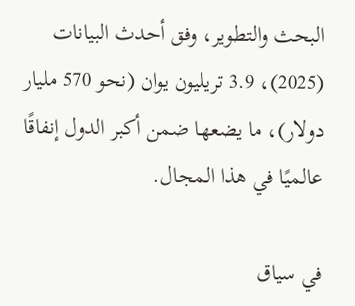البحث والتطوير، وفق أحدث البيانات (2025)، 3.9 تريليون يوان (نحو 570 مليار دولار)، ما يضعها ضمن أكبر الدول إنفاقًا عالميًا في هذا المجال.

في سياق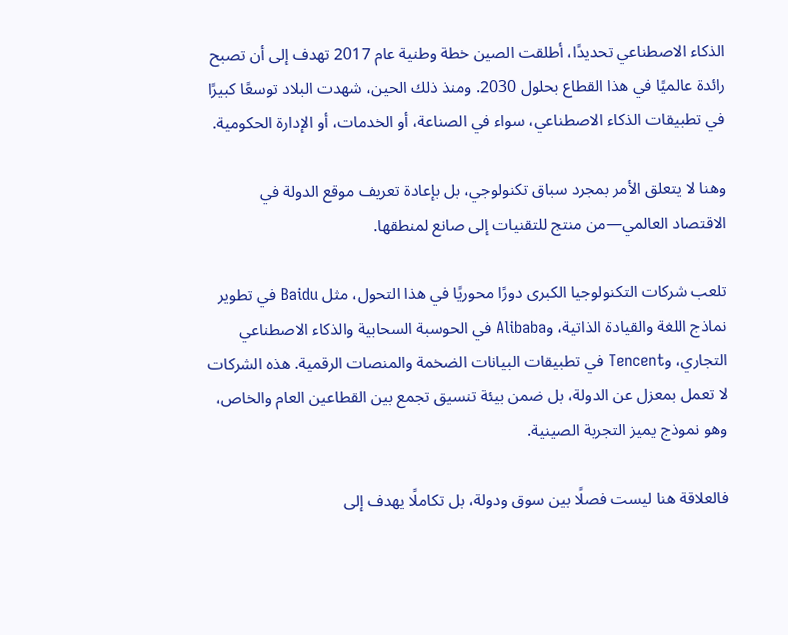الذكاء الاصطناعي تحديدًا، أطلقت الصين خطة وطنية عام 2017 تهدف إلى أن تصبح رائدة عالميًا في هذا القطاع بحلول 2030. ومنذ ذلك الحين، شهدت البلاد توسعًا كبيرًا في تطبيقات الذكاء الاصطناعي، سواء في الصناعة، أو الخدمات، أو الإدارة الحكومية.

وهنا لا يتعلق الأمر بمجرد سباق تكنولوجي، بل بإعادة تعريف موقع الدولة في الاقتصاد العالمي—من منتج للتقنيات إلى صانع لمنطقها.

تلعب شركات التكنولوجيا الكبرى دورًا محوريًا في هذا التحول، مثل Baidu في تطوير نماذج اللغة والقيادة الذاتية، وAlibaba في الحوسبة السحابية والذكاء الاصطناعي التجاري، وTencent في تطبيقات البيانات الضخمة والمنصات الرقمية. هذه الشركات لا تعمل بمعزل عن الدولة، بل ضمن بيئة تنسيق تجمع بين القطاعين العام والخاص، وهو نموذج يميز التجربة الصينية.

فالعلاقة هنا ليست فصلًا بين سوق ودولة، بل تكاملًا يهدف إلى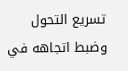تسريع التحول وضبط اتجاهه في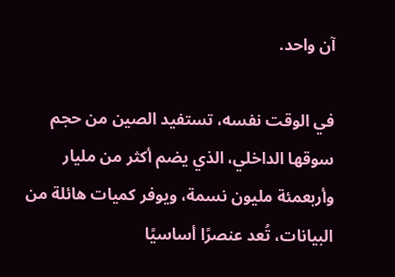آن واحد.

في الوقت نفسه، تستفيد الصين من حجم سوقها الداخلي، الذي يضم أكثر من مليار وأربعمئة مليون نسمة، ويوفر كميات هائلة من البيانات، تُعد عنصرًا أساسيًا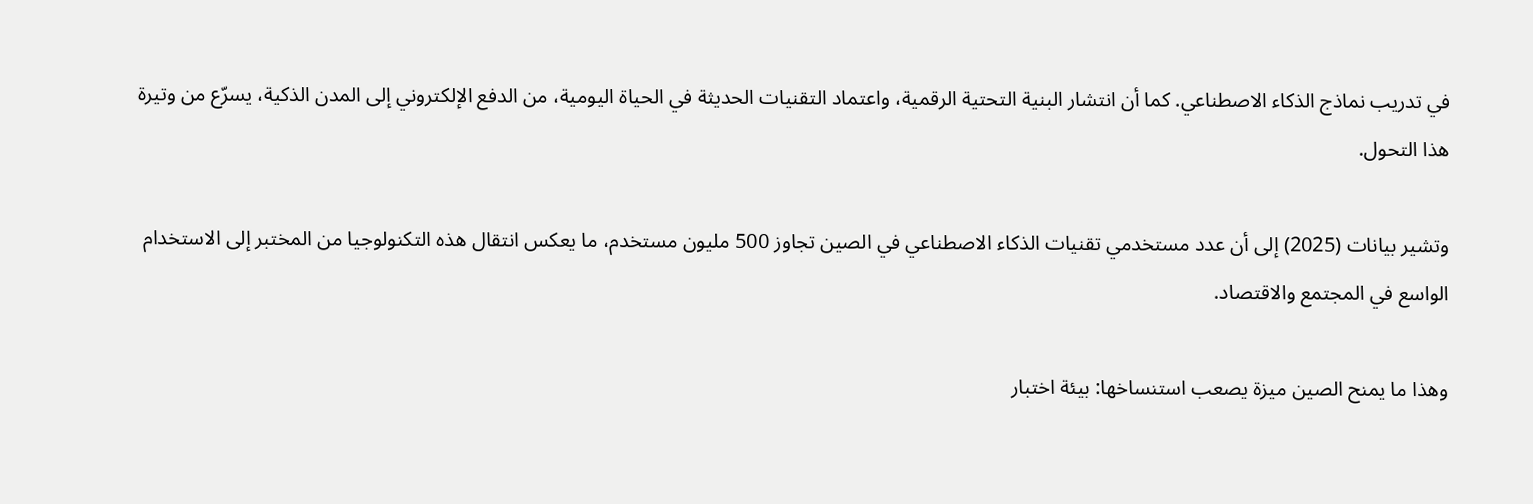في تدريب نماذج الذكاء الاصطناعي. كما أن انتشار البنية التحتية الرقمية، واعتماد التقنيات الحديثة في الحياة اليومية، من الدفع الإلكتروني إلى المدن الذكية، يسرّع من وتيرة هذا التحول.

وتشير بيانات (2025) إلى أن عدد مستخدمي تقنيات الذكاء الاصطناعي في الصين تجاوز 500 مليون مستخدم، ما يعكس انتقال هذه التكنولوجيا من المختبر إلى الاستخدام الواسع في المجتمع والاقتصاد.

وهذا ما يمنح الصين ميزة يصعب استنساخها: بيئة اختبار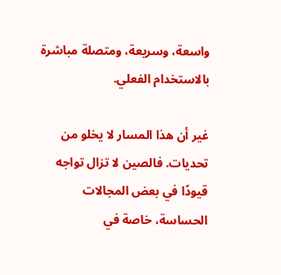واسعة، وسريعة، ومتصلة مباشرة بالاستخدام الفعلي.

غير أن هذا المسار لا يخلو من تحديات. فالصين لا تزال تواجه قيودًا في بعض المجالات الحساسة، خاصة في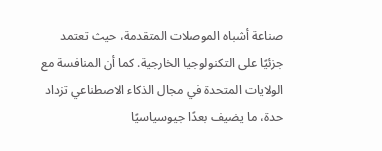صناعة أشباه الموصلات المتقدمة، حيث تعتمد جزئيًا على التكنولوجيا الخارجية. كما أن المنافسة مع الولايات المتحدة في مجال الذكاء الاصطناعي تزداد حدة، ما يضيف بعدًا جيوسياسيًا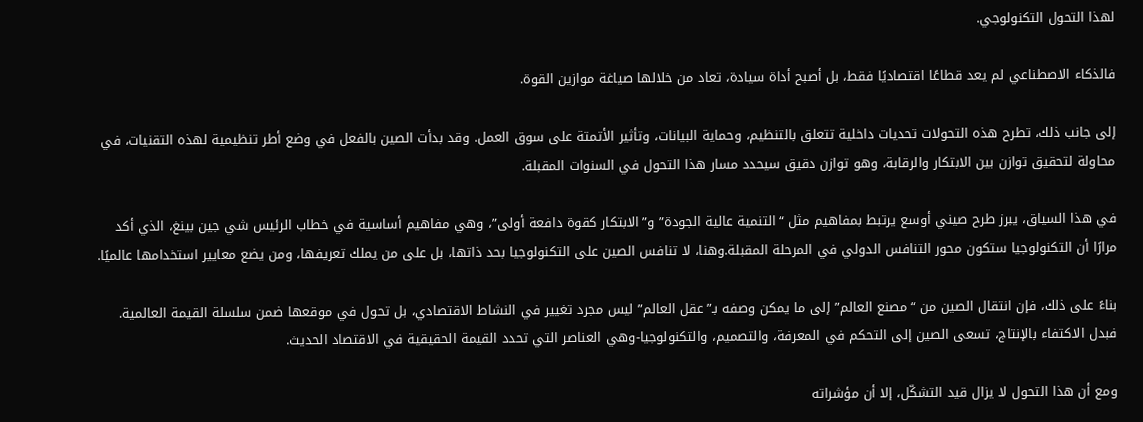لهذا التحول التكنولوجي.

فالذكاء الاصطناعي لم يعد قطاعًا اقتصاديًا فقط، بل أصبح أداة سيادة، تعاد من خلالها صياغة موازين القوة.

إلى جانب ذلك، تطرح هذه التحولات تحديات داخلية تتعلق بالتنظيم، وحماية البيانات، وتأثير الأتمتة على سوق العمل. وقد بدأت الصين بالفعل في وضع أطر تنظيمية لهذه التقنيات، في محاولة لتحقيق توازن بين الابتكار والرقابة، وهو توازن دقيق سيحدد مسار هذا التحول في السنوات المقبلة.

في هذا السياق، يبرز طرح صيني أوسع يرتبط بمفاهيم مثل “التنمية عالية الجودة” و”الابتكار كقوة دافعة أولى”، وهي مفاهيم أساسية في خطاب الرئيس شي جين بينغ، الذي أكد مرارًا أن التكنولوجيا ستكون محور التنافس الدولي في المرحلة المقبلة.وهنا، لا تنافس الصين على التكنولوجيا بحد ذاتها، بل على من يملك تعريفها، ومن يضع معايير استخدامها عالميًا.

بناءً على ذلك، فإن انتقال الصين من “مصنع العالم” إلى ما يمكن وصفه بـ”عقل العالم” ليس مجرد تغيير في النشاط الاقتصادي، بل تحول في موقعها ضمن سلسلة القيمة العالمية. فبدل الاكتفاء بالإنتاج، تسعى الصين إلى التحكم في المعرفة، والتصميم، والتكنولوجيا-وهي العناصر التي تحدد القيمة الحقيقية في الاقتصاد الحديث.

ومع أن هذا التحول لا يزال قيد التشكّل، إلا أن مؤشراته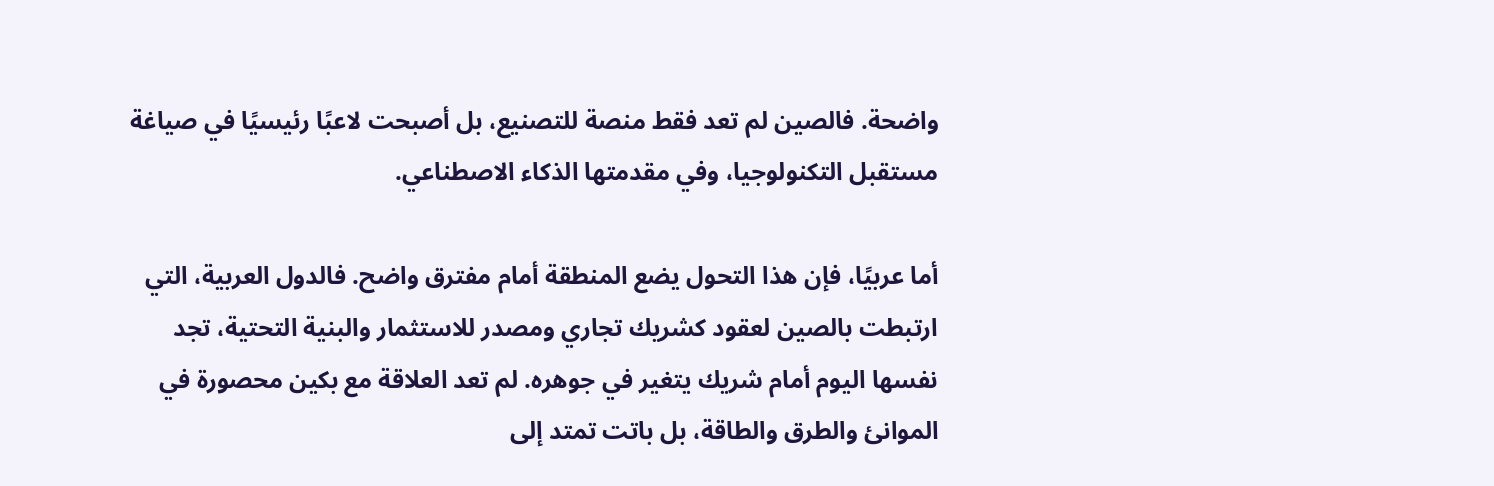واضحة. فالصين لم تعد فقط منصة للتصنيع، بل أصبحت لاعبًا رئيسيًا في صياغة مستقبل التكنولوجيا، وفي مقدمتها الذكاء الاصطناعي.

أما عربيًا، فإن هذا التحول يضع المنطقة أمام مفترق واضح. فالدول العربية، التي ارتبطت بالصين لعقود كشريك تجاري ومصدر للاستثمار والبنية التحتية، تجد نفسها اليوم أمام شريك يتغير في جوهره. لم تعد العلاقة مع بكين محصورة في الموانئ والطرق والطاقة، بل باتت تمتد إلى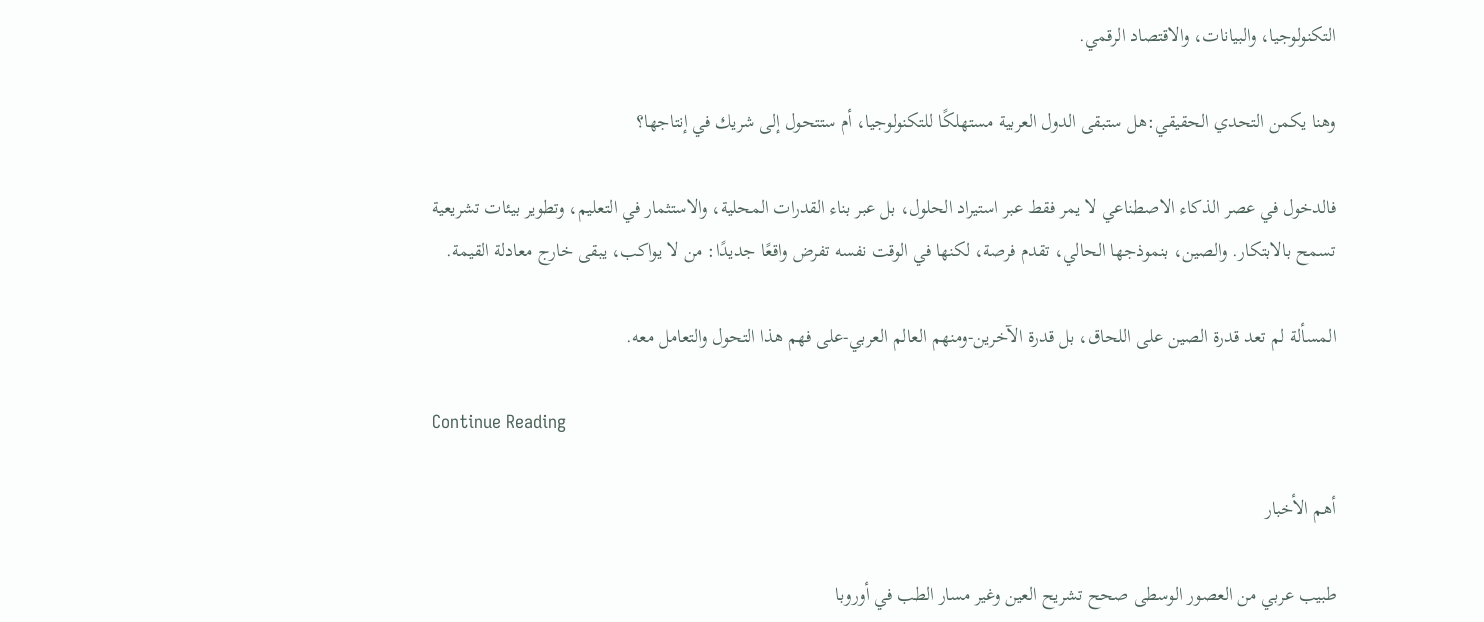التكنولوجيا، والبيانات، والاقتصاد الرقمي.

وهنا يكمن التحدي الحقيقي:هل ستبقى الدول العربية مستهلكًا للتكنولوجيا، أم ستتحول إلى شريك في إنتاجها؟

فالدخول في عصر الذكاء الاصطناعي لا يمر فقط عبر استيراد الحلول، بل عبر بناء القدرات المحلية، والاستثمار في التعليم، وتطوير بيئات تشريعية تسمح بالابتكار. والصين، بنموذجها الحالي، تقدم فرصة، لكنها في الوقت نفسه تفرض واقعًا جديدًا: من لا يواكب، يبقى خارج معادلة القيمة.

المسألة لم تعد قدرة الصين على اللحاق، بل قدرة الآخرين-ومنهم العالم العربي-على فهم هذا التحول والتعامل معه.

Continue Reading

أهم الأخبار

طبيب عربي من العصور الوسطى صحح تشريح العين وغير مسار الطب في أوروبا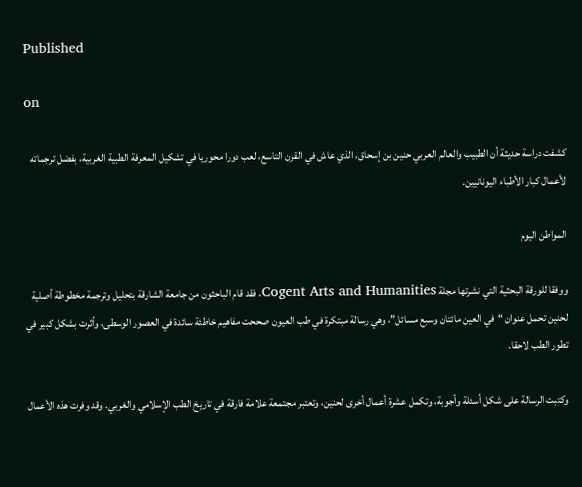Published

on

كشفت دراسة حديثة أن الطبيب والعالم العربي حنين بن إسحاق، الذي عاش في القرن التاسع، لعب دورا محوريا في تشكيل المعرفة الطبية الغربية، بفضل ترجماته لأعمال كبار الأطباء اليونانيين.

المواطن اليوم

ووفقا للورقة البحثية التي نشرتها مجلة Cogent Arts and Humanities، فقد قام الباحثون من جامعة الشارقة بتحليل وترجمة مخطوطة أصلية لحنين تحمل عنوان “في العين مائتان وسبع مسائل”، وهي رسالة مبتكرة في طب العيون صححت مفاهيم خاطئة سائدة في العصور الوسطى، وأثرت بشكل كبير في تطور الطب لاحقا.

وكتبت الرسالة على شكل أسئلة وأجوبة، وتكمل عشرة أعمال أخرى لحنين، وتعتبر مجتمعة علامة فارقة في تاريخ الطب الإسلامي والغربي. وقد وفرت هذه الأعمال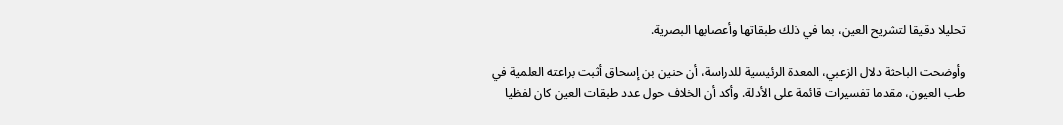تحليلا دقيقا لتشريح العين، بما في ذلك طبقاتها وأعصابها البصرية.

وأوضحت الباحثة دلال الزعبي، المعدة الرئيسية للدراسة، أن حنين بن إسحاق أثبت براعته العلمية في طب العيون، مقدما تفسيرات قائمة على الأدلة. وأكد أن الخلاف حول عدد طبقات العين كان لفظيا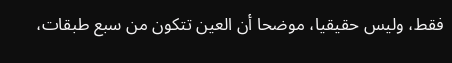فقط، وليس حقيقيا، موضحا أن العين تتكون من سبع طبقات،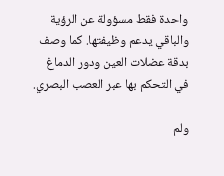واحدة فقط مسؤولة عن الرؤية والباقي يدعم وظيفتها. كما وصف بدقة عضلات العين ودور الدماغ في التحكم بها عبر العصب البصري.

ولم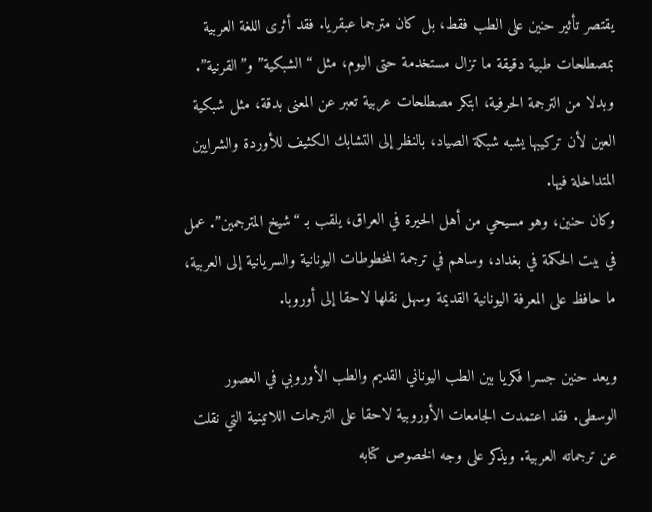يقتصر تأثير حنين على الطب فقط، بل كان مترجما عبقريا. فقد أثرى اللغة العربية بمصطلحات طبية دقيقة ما تزال مستخدمة حتى اليوم، مثل “الشبكية” و”القرنية”. وبدلا من الترجمة الحرفية، ابتكر مصطلحات عربية تعبر عن المعنى بدقة، مثل شبكية العين لأن تركيبها يشبه شبكة الصياد، بالنظر إلى التشابك الكثيف للأوردة والشرايين المتداخلة فيها.
وكان حنين، وهو مسيحي من أهل الحيرة في العراق، يلقب بـ “شيخ المترجمين”. عمل في بيت الحكمة في بغداد، وساهم في ترجمة المخطوطات اليونانية والسريانية إلى العربية، ما حافظ على المعرفة اليونانية القديمة وسهل نقلها لاحقا إلى أوروبا.

ويعد حنين جسرا فكريا بين الطب اليوناني القديم والطب الأوروبي في العصور الوسطى. فقد اعتمدت الجامعات الأوروبية لاحقا على الترجمات اللاتينية التي نقلت عن ترجماته العربية. ويذكر على وجه الخصوص كتابه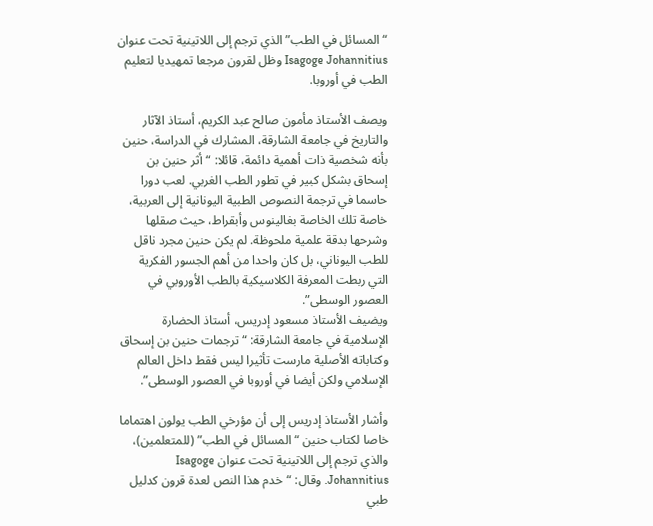“المسائل في الطب” الذي ترجم إلى اللاتينية تحت عنوان Isagoge Johannitius وظل لقرون مرجعا تمهيديا لتعليم الطب في أوروبا.

ويصف الأستاذ مأمون صالح عبد الكريم، أستاذ الآثار والتاريخ في جامعة الشارقة، المشارك في الدراسة، حنين بأنه شخصية ذات أهمية دائمة، قائلا: “أثر حنين بن إسحاق بشكل كبير في تطور الطب الغربي. لعب دورا حاسما في ترجمة النصوص الطبية اليونانية إلى العربية، خاصة تلك الخاصة بغالينوس وأبقراط، حيث صقلها وشرحها بدقة علمية ملحوظة. لم يكن حنين مجرد ناقل للطب اليوناني، بل كان واحدا من أهم الجسور الفكرية التي ربطت المعرفة الكلاسيكية بالطب الأوروبي في العصور الوسطى”.
ويضيف الأستاذ مسعود إدريس، أستاذ الحضارة الإسلامية في جامعة الشارقة: “ترجمات حنين بن إسحاق وكتاباته الأصلية مارست تأثيرا ليس فقط داخل العالم الإسلامي ولكن أيضا في أوروبا في العصور الوسطى”.

وأشار الأستاذ إدريس إلى أن مؤرخي الطب يولون اهتماما خاصا لكتاب حنين “المسائل في الطب” (للمتعلمين)، والذي ترجم إلى اللاتينية تحت عنوان Isagoge Johannitius. وقال: “خدم هذا النص لعدة قرون كدليل طبي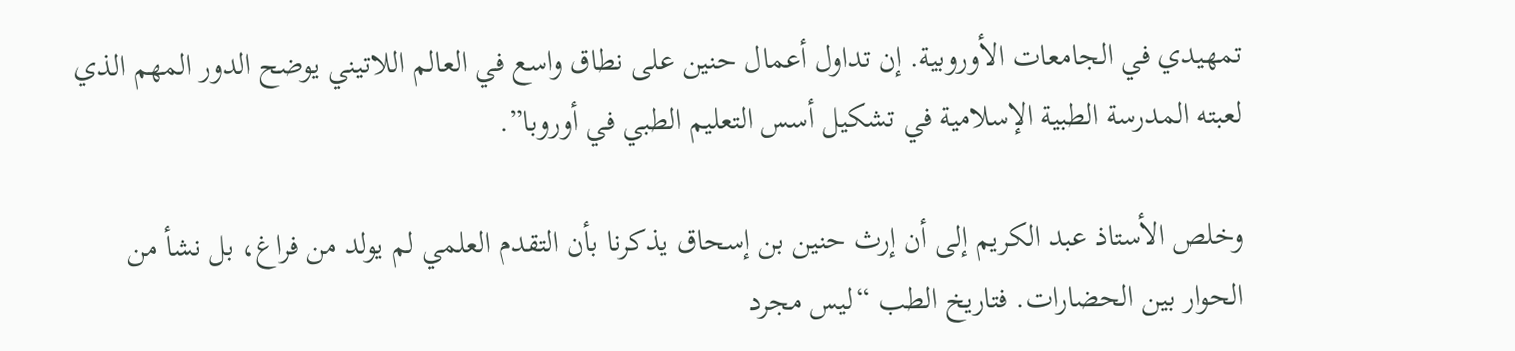تمهيدي في الجامعات الأوروبية. إن تداول أعمال حنين على نطاق واسع في العالم اللاتيني يوضح الدور المهم الذي لعبته المدرسة الطبية الإسلامية في تشكيل أسس التعليم الطبي في أوروبا”.

وخلص الأستاذ عبد الكريم إلى أن إرث حنين بن إسحاق يذكرنا بأن التقدم العلمي لم يولد من فراغ، بل نشأ من الحوار بين الحضارات. فتاريخ الطب “ليس مجرد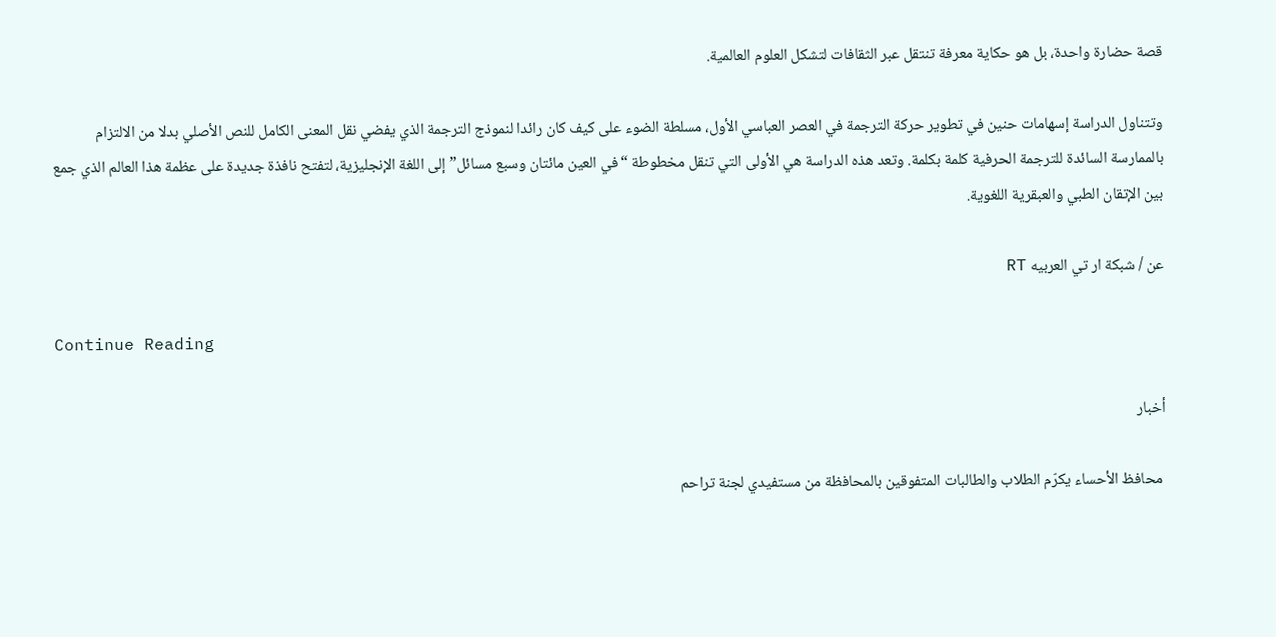قصة حضارة واحدة، بل هو حكاية معرفة تنتقل عبر الثقافات لتشكل العلوم العالمية.

وتتناول الدراسة إسهامات حنين في تطوير حركة الترجمة في العصر العباسي الأول، مسلطة الضوء على كيف كان رائدا لنموذج الترجمة الذي يفضي نقل المعنى الكامل للنص الأصلي بدلا من الالتزام بالممارسة السائدة للترجمة الحرفية كلمة بكلمة. وتعد هذه الدراسة هي الأولى التي تنقل مخطوطة “في العين مائتان وسبع مسائل” إلى اللغة الإنجليزية، لتفتح نافذة جديدة على عظمة هذا العالم الذي جمع بين الإتقان الطبي والعبقرية اللغوية.

عن / شبكة ار تي العربيه RT

Continue Reading

أخبار

 محافظ الأحساء يكرّم الطلاب والطالبات المتفوقين بالمحافظة من مستفيدي لجنة تراحم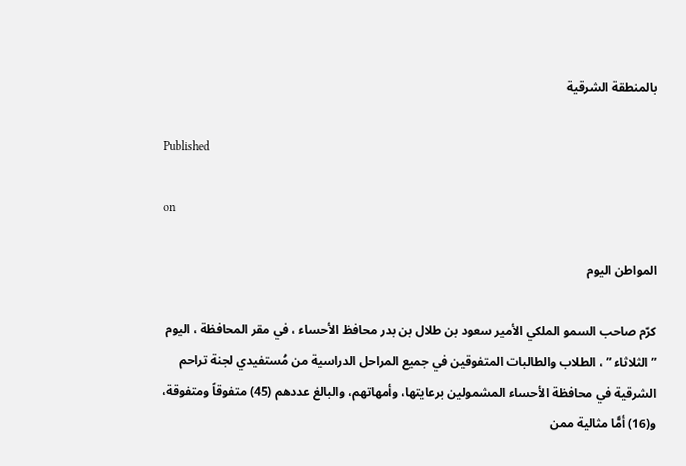بالمنطقة الشرقية

Published

on

المواطن اليوم

كرّم صاحب السمو الملكي الأمير سعود بن طلال بن بدر محافظ الأحساء ، في مقر المحافظة ، اليوم ” الثلاثاء ” ، الطلاب والطالبات المتفوقين في جميع المراحل الدراسية من مُستفيدي لجنة تراحم الشرقية في محافظة الأحساء المشمولين برعايتها، وأمهاتهم، والبالغ عددهم (45) متفوقاً ومتفوقة، و(16) أمًّا مثالية ممن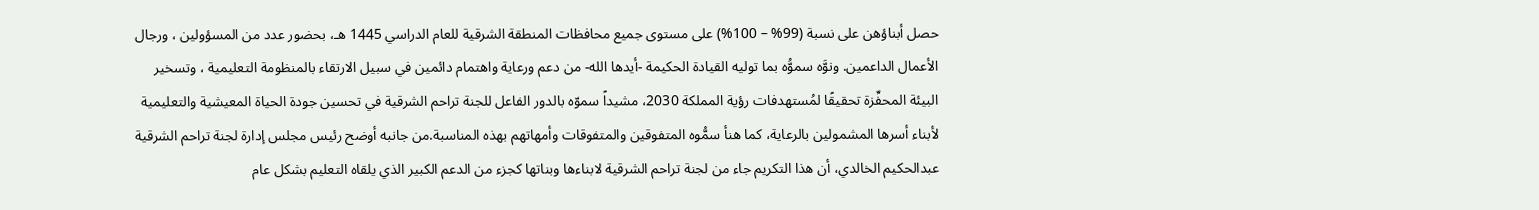حصل أبناؤهن على نسبة (99% – 100%) على مستوى جميع محافظات المنطقة الشرقية للعام الدراسي 1445 هـ، بحضور عدد من المسؤولين ، ورجال الأعمال الداعمين. ونوَّه سموُّه بما توليه القيادة الحكيمة -أيدها الله- من دعم ورعاية واهتمام دائمين في سبيل الارتقاء بالمنظومة التعليمية ، وتسخير البيئة المحفِّزة تحقيقًا لمُستهدفات رؤية المملكة 2030، مشيداً سموّه بالدور الفاعل للجنة تراحم الشرقية في تحسين جودة الحياة المعيشية والتعليمية لأبناء أسرها المشمولين بالرعاية، كما هنأ سمُّوه المتفوقين والمتفوقات وأمهاتهم بهذه المناسبة.من جانبه أوضح رئيس مجلس إدارة لجنة تراحم الشرقية عبدالحكيم الخالدي، أن هذا التكريم جاء من لجنة تراحم الشرقية لابناءها وبناتها كجزء من الدعم الكبير الذي يلقاه التعليم بشكل عام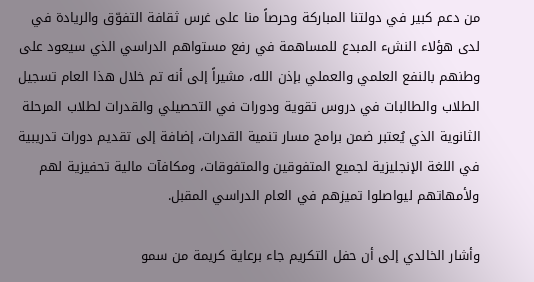من دعم كبير في دولتنا المباركة وحرصاً منا على غرس ثقافة التفوّق والريادة في لدى هؤلاء النشء المبدع للمساهمة في رفع مستواهم الدراسي الذي سيعود على وطنهم بالنفع العلمي والعملي بإذن الله، مشيراً إلى أنه تم خلال هذا العام تسجيل الطلاب والطالبات في دروس تقوية ودورات في التحصيلي والقدرات لطلاب المرحلة الثانوية الذي يُعتبر ضمن برامج مسار تنمية القدرات، إضافة إلى تقديم دورات تدريبية في اللغة الإنجليزية لجميع المتفوقين والمتفوقات، ومكافآت مالية تحفيزية لهم ولأمهاتهم ليواصلوا تميزهم في العام الدراسي المقبل.

وأشار الخالدي إلى أن حفل التكريم جاء برعاية كريمة من سمو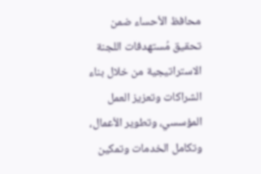محافظ الأحساء ضمن تحقيق مُستهدفات اللجنة الاستراتيجية من خلال بناء الشراكات وتعزيز العمل المؤسسي، وتطوير الأعمال، وتكامل الخدمات وتمكين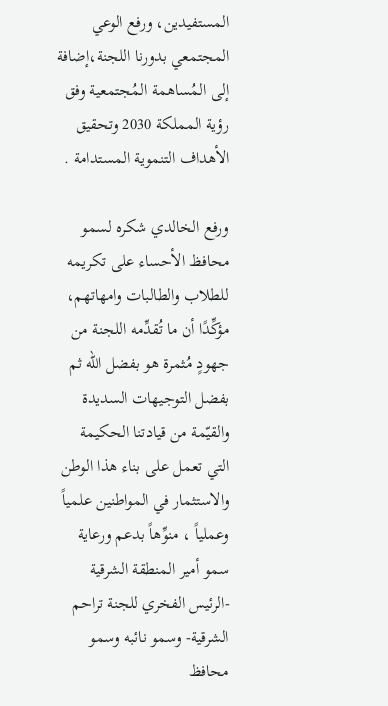المستفيدين، ورفع الوعي المجتمعي بدورنا اللجنة،إضافة إلى المُساهمة المُجتمعية وفق رؤية المملكة 2030 وتحقيق الأهداف التنموية المستدامة .

ورفع الخالدي شكره لسمو محافظ الأحساء على تكريمه للطلاب والطالبات وامهاتهم، مؤكِّدًا أن ما تُقدِّمه اللجنة من جهودٍ مُثمرة هو بفضل الله ثم بفضل التوجيهات السديدة والقيّمة من قيادتنا الحكيمة التي تعمل على بناء هذا الوطن والاستثمار في المواطنين علمياً وعملياً ، منوِّهاً بدعم ورعاية سمو أمير المنطقة الشرقية -الرئيس الفخري للجنة تراحم الشرقية- وسمو نائبه وسمو محافظ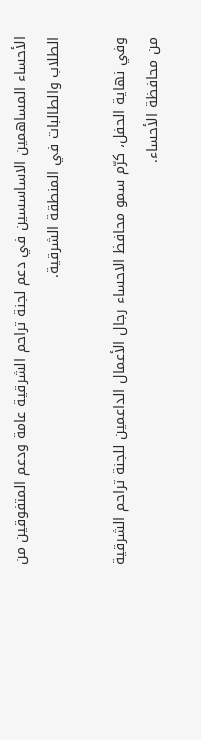الأحساء المساهمين الاساسسين في دعم لجنة تراحم الشرقية عامة ودعم المتفوقين من الطلاب والطالبات في المنطقة الشرقية.

وفي نهاية الحفل، كرّم سمو محافظ الاحساء رجال الأعمال الداعمين للجنة تراحم الشرقية من محافظة الأحساء.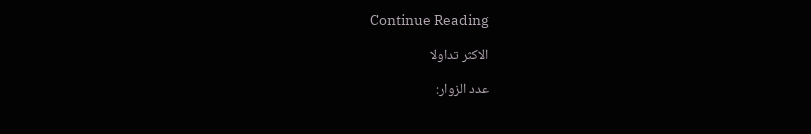Continue Reading

الاكثر تداولا

عدد الزوار: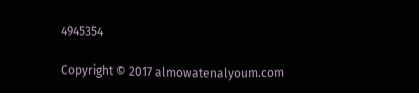4945354

Copyright © 2017 almowatenalyoum.com